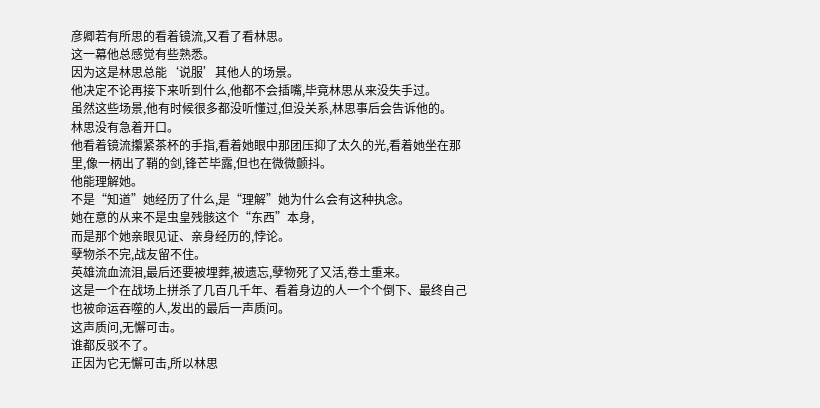彦卿若有所思的看着镜流,又看了看林思。
这一幕他总感觉有些熟悉。
因为这是林思总能‘说服’其他人的场景。
他决定不论再接下来听到什么,他都不会插嘴,毕竟林思从来没失手过。
虽然这些场景,他有时候很多都没听懂过,但没关系,林思事后会告诉他的。
林思没有急着开口。
他看着镜流攥紧茶杯的手指,看着她眼中那团压抑了太久的光,看着她坐在那里,像一柄出了鞘的剑,锋芒毕露,但也在微微颤抖。
他能理解她。
不是“知道”她经历了什么,是“理解”她为什么会有这种执念。
她在意的从来不是虫皇残骸这个“东西”本身,
而是那个她亲眼见证、亲身经历的,悖论。
孽物杀不完,战友留不住。
英雄流血流泪,最后还要被埋葬,被遗忘,孽物死了又活,卷土重来。
这是一个在战场上拼杀了几百几千年、看着身边的人一个个倒下、最终自己也被命运吞噬的人,发出的最后一声质问。
这声质问,无懈可击。
谁都反驳不了。
正因为它无懈可击,所以林思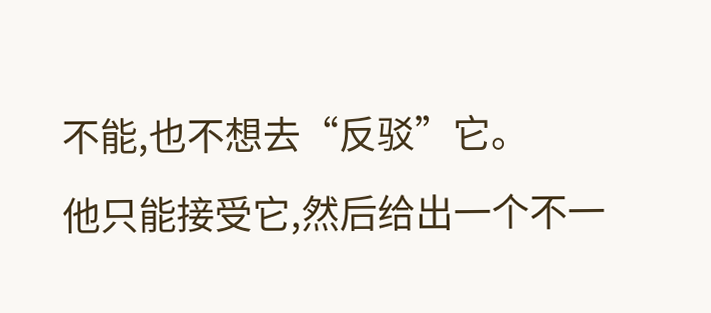不能,也不想去“反驳”它。
他只能接受它,然后给出一个不一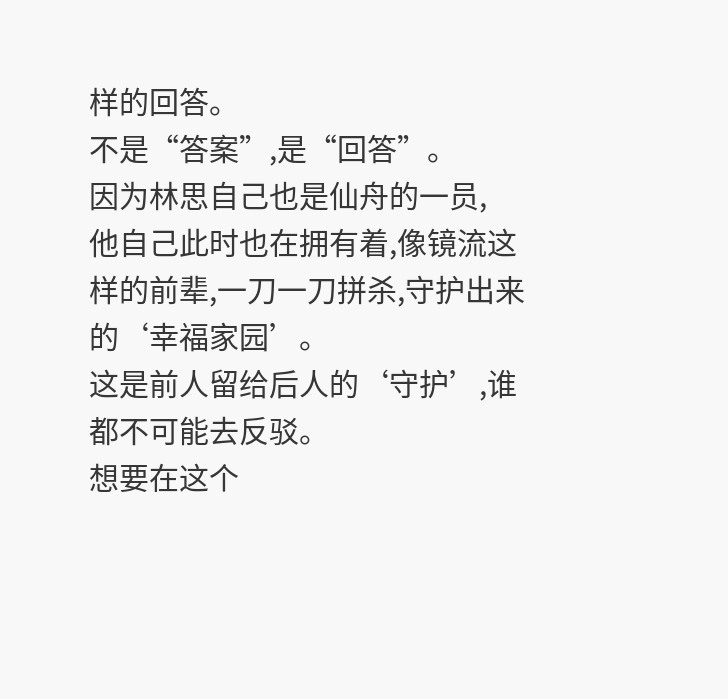样的回答。
不是“答案”,是“回答”。
因为林思自己也是仙舟的一员,
他自己此时也在拥有着,像镜流这样的前辈,一刀一刀拼杀,守护出来的‘幸福家园’。
这是前人留给后人的‘守护’,谁都不可能去反驳。
想要在这个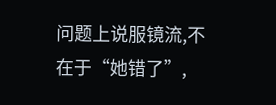问题上说服镜流,不在于“她错了”,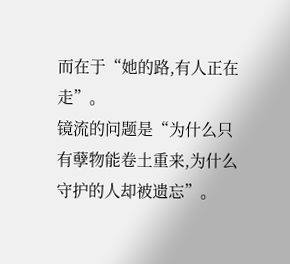而在于“她的路,有人正在走”。
镜流的问题是“为什么只有孽物能卷土重来,为什么守护的人却被遗忘”。